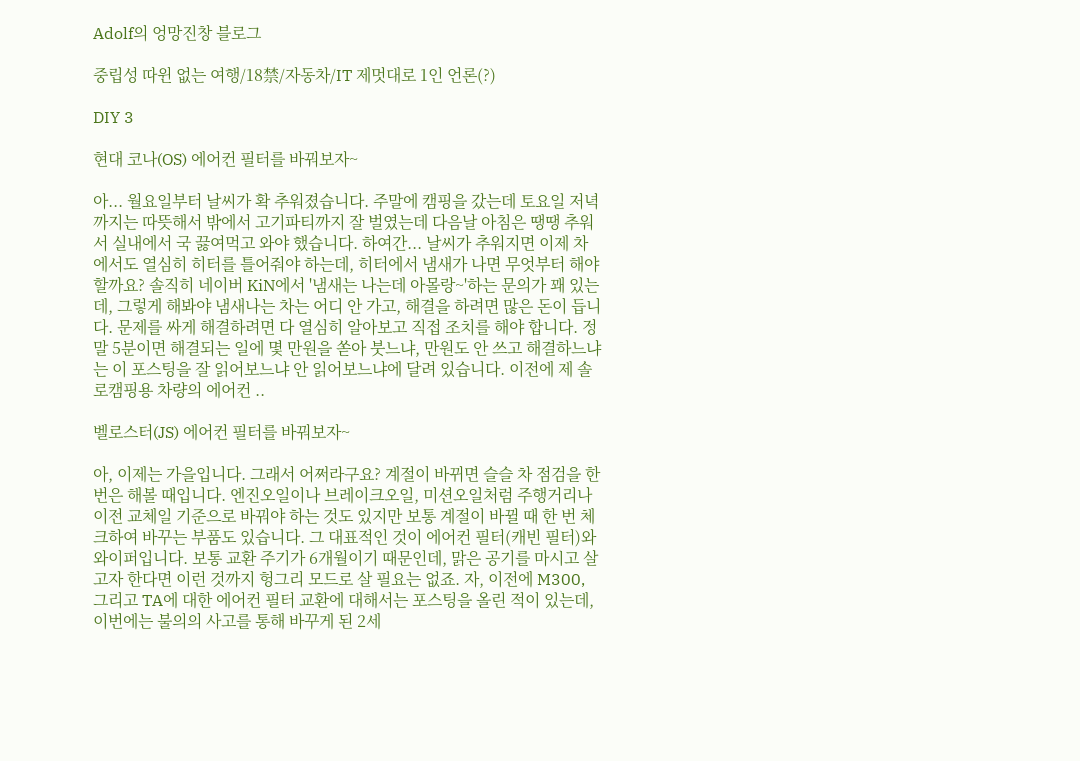Adolf의 엉망진창 블로그

중립성 따윈 없는 여행/18禁/자동차/IT 제멋대로 1인 언론(?)

DIY 3

현대 코나(OS) 에어컨 필터를 바꿔보자~

아... 월요일부터 날씨가 확 추워졌습니다. 주말에 캠핑을 갔는데 토요일 저녁까지는 따뜻해서 밖에서 고기파티까지 잘 벌였는데 다음날 아침은 땡땡 추워서 실내에서 국 끓여먹고 와야 했습니다. 하여간... 날씨가 추워지면 이제 차에서도 열심히 히터를 틀어줘야 하는데, 히터에서 냄새가 나면 무엇부터 해야 할까요? 솔직히 네이버 KiN에서 '냄새는 나는데 아몰랑~'하는 문의가 꽤 있는데, 그렇게 해봐야 냄새나는 차는 어디 안 가고, 해결을 하려면 많은 돈이 듭니다. 문제를 싸게 해결하려면 다 열심히 알아보고 직접 조치를 해야 합니다. 정말 5분이면 해결되는 일에 몇 만원을 쏟아 붓느냐, 만원도 안 쓰고 해결하느냐는 이 포스팅을 잘 읽어보느냐 안 읽어보느냐에 달려 있습니다. 이전에 제 솔로캠핑용 차량의 에어컨 ..

벨로스터(JS) 에어컨 필터를 바꿔보자~

아, 이제는 가을입니다. 그래서 어쩌라구요? 계절이 바뀌면 슬슬 차 점검을 한 번은 해볼 때입니다. 엔진오일이나 브레이크오일, 미션오일처럼 주행거리나 이전 교체일 기준으로 바꿔야 하는 것도 있지만 보통 계절이 바뀔 때 한 번 체크하여 바꾸는 부품도 있습니다. 그 대표적인 것이 에어컨 필터(캐빈 필터)와 와이퍼입니다. 보통 교환 주기가 6개월이기 때문인데, 맑은 공기를 마시고 살고자 한다면 이런 것까지 헝그리 모드로 살 필요는 없죠. 자, 이전에 M300, 그리고 TA에 대한 에어컨 필터 교환에 대해서는 포스팅을 올린 적이 있는데, 이번에는 불의의 사고를 통해 바꾸게 된 2세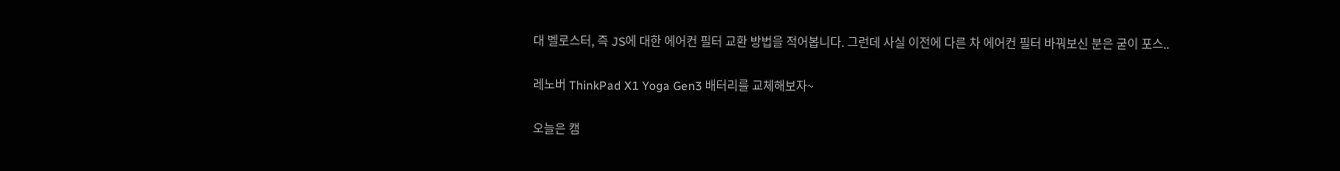대 벨로스터, 즉 JS에 대한 에어컨 필터 교환 방법을 적어봅니다. 그런데 사실 이전에 다른 차 에어컨 필터 바꿔보신 분은 굳이 포스..

레노버 ThinkPad X1 Yoga Gen3 배터리를 교체해보자~

오늘은 캠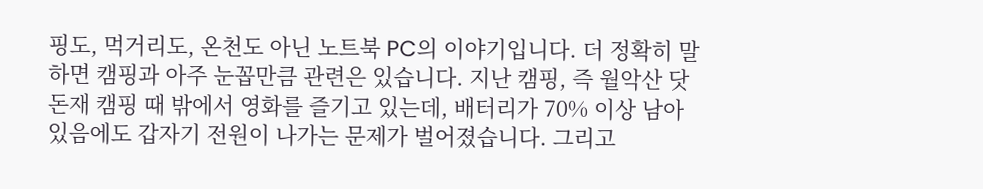핑도, 먹거리도, 온천도 아닌 노트북 PC의 이야기입니다. 더 정확히 말하면 캠핑과 아주 눈꼽만큼 관련은 있습니다. 지난 캠핑, 즉 월악산 닷돈재 캠핑 때 밖에서 영화를 즐기고 있는데, 배터리가 70% 이상 남아 있음에도 갑자기 전원이 나가는 문제가 벌어졌습니다. 그리고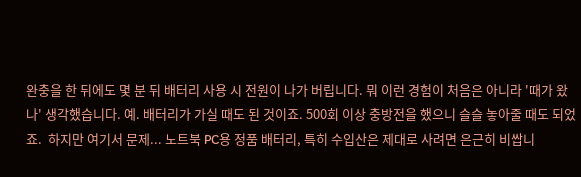완충을 한 뒤에도 몇 분 뒤 배터리 사용 시 전원이 나가 버립니다. 뭐 이런 경험이 처음은 아니라 '때가 왔나' 생각했습니다. 예. 배터리가 가실 때도 된 것이죠. 500회 이상 충방전을 했으니 슬슬 놓아줄 때도 되었죠.  하지만 여기서 문제... 노트북 PC용 정품 배터리, 특히 수입산은 제대로 사려면 은근히 비쌉니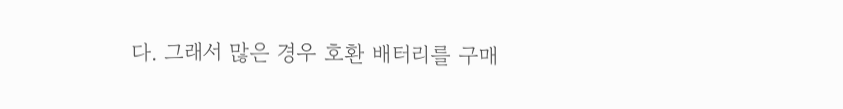다. 그래서 많은 경우 호환 배터리를 구매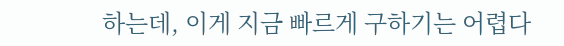하는데, 이게 지금 빠르게 구하기는 어렵다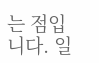는 점입니다. 일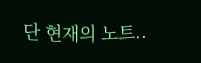단 현재의 노트..